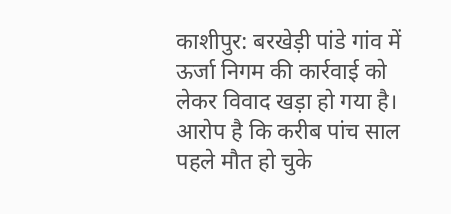काशीपुर: बरखेड़ी पांडे गांव में ऊर्जा निगम की कार्रवाई को लेकर विवाद खड़ा हो गया है। आरोप है कि करीब पांच साल पहले मौत हो चुके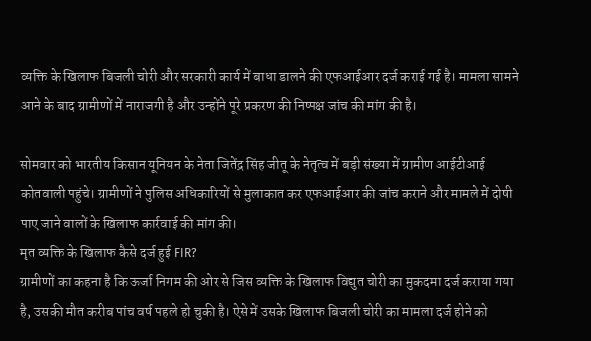व्यक्ति के खिलाफ बिजली चोरी और सरकारी कार्य में बाधा डालने की एफआईआर दर्ज कराई गई है। मामला सामने आने के बाद ग्रामीणों में नाराजगी है और उन्होंने पूरे प्रकरण की निष्पक्ष जांच की मांग की है।

सोमवार को भारतीय किसान यूनियन के नेता जितेंद्र सिंह जीतू के नेतृत्व में बड़ी संख्या में ग्रामीण आईटीआई कोतवाली पहुंचे। ग्रामीणों ने पुलिस अधिकारियों से मुलाकात कर एफआईआर की जांच कराने और मामले में दोषी पाए जाने वालों के खिलाफ कार्रवाई की मांग की।
मृत व्यक्ति के खिलाफ कैसे दर्ज हुई FIR?
ग्रामीणों का कहना है कि ऊर्जा निगम की ओर से जिस व्यक्ति के खिलाफ विद्युत चोरी का मुकदमा दर्ज कराया गया है, उसकी मौत करीब पांच वर्ष पहले हो चुकी है। ऐसे में उसके खिलाफ बिजली चोरी का मामला दर्ज होने को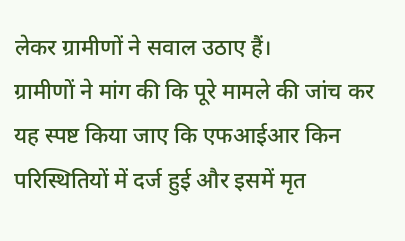लेकर ग्रामीणों ने सवाल उठाए हैं।
ग्रामीणों ने मांग की कि पूरे मामले की जांच कर यह स्पष्ट किया जाए कि एफआईआर किन परिस्थितियों में दर्ज हुई और इसमें मृत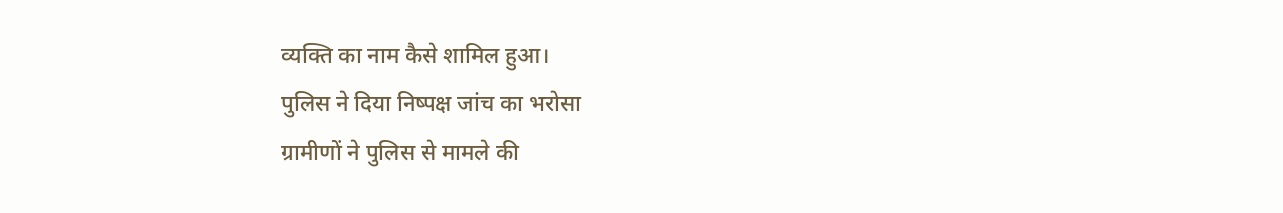व्यक्ति का नाम कैसे शामिल हुआ।
पुलिस ने दिया निष्पक्ष जांच का भरोसा
ग्रामीणों ने पुलिस से मामले की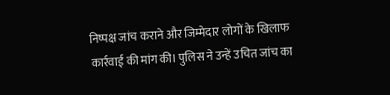निष्पक्ष जांच कराने और जिम्मेदार लोगों के खिलाफ कार्रवाई की मांग की। पुलिस ने उन्हें उचित जांच का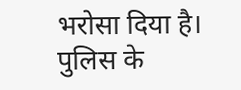भरोसा दिया है।
पुलिस के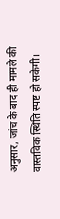अनुसार, जांच के बाद ही मामले की वास्तविक स्थिति स्पष्ट हो सकेगी।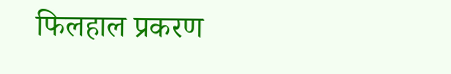फिलहाल प्रकरण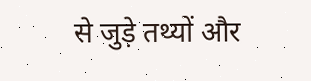से जुड़े तथ्यों और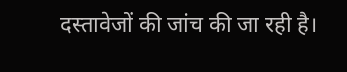दस्तावेजों की जांच की जा रही है।